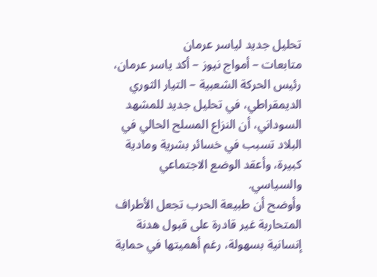تحليل جديد لياسر عرمان
متابعات – أمواج نيوز – أكد ياسر عرمان، رئيس الحركة الشعبية – التيار الثوري الديمقراطي، في تحليل جديد للمشهد السوداني، أن النزاع المسلح الحالي في البلاد تسبب في خسائر بشرية ومادية كبيرة، وأعقد الوضع الاجتماعي والسياسي.
وأوضح أن طبيعة الحرب تجعل الأطراف المتحاربة غير قادرة على قبول هدنة إنسانية بسهولة، رغم أهميتها في حماية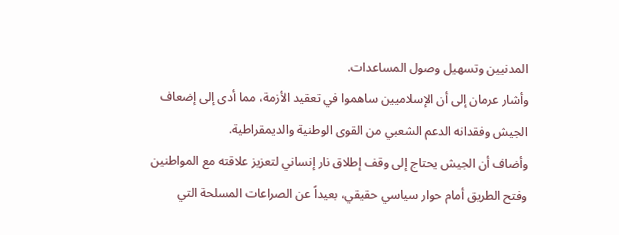المدنيين وتسهيل وصول المساعدات.
وأشار عرمان إلى أن الإسلاميين ساهموا في تعقيد الأزمة، مما أدى إلى إضعاف الجيش وفقدانه الدعم الشعبي من القوى الوطنية والديمقراطية.
وأضاف أن الجيش يحتاج إلى وقف إطلاق نار إنساني لتعزيز علاقته مع المواطنين وفتح الطريق أمام حوار سياسي حقيقي، بعيداً عن الصراعات المسلحة التي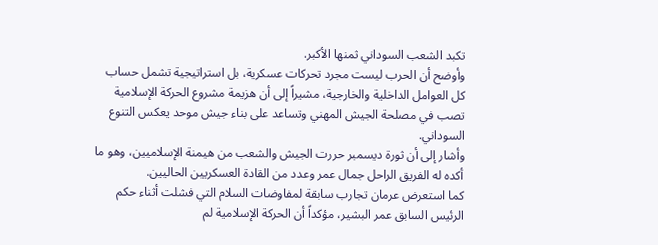تكبد الشعب السوداني ثمنها الأكبر.
وأوضح أن الحرب ليست مجرد تحركات عسكرية، بل استراتيجية تشمل حساب كل العوامل الداخلية والخارجية، مشيراً إلى أن هزيمة مشروع الحركة الإسلامية تصب في مصلحة الجيش المهني وتساعد على بناء جيش موحد يعكس التنوع السوداني.
وأشار إلى أن ثورة ديسمبر حررت الجيش والشعب من هيمنة الإسلاميين، وهو ما أكده له الفريق الراحل جمال عمر وعدد من القادة العسكريين الحاليين.
كما استعرض عرمان تجارب سابقة لمفاوضات السلام التي فشلت أثناء حكم الرئيس السابق عمر البشير، مؤكداً أن الحركة الإسلامية لم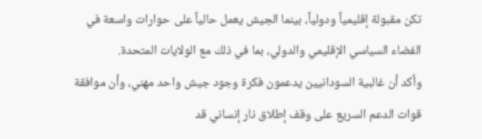تكن مقبولة إقليمياً ودولياً، بينما الجيش يعمل حالياً على حوارات واسعة في الفضاء السياسي الإقليمي والدولي، بما في ذلك مع الولايات المتحدة.
وأكد أن غالبية السودانيين يدعمون فكرة وجود جيش واحد مهني، وأن موافقة قوات الدعم السريع على وقف إطلاق نار إنساني قد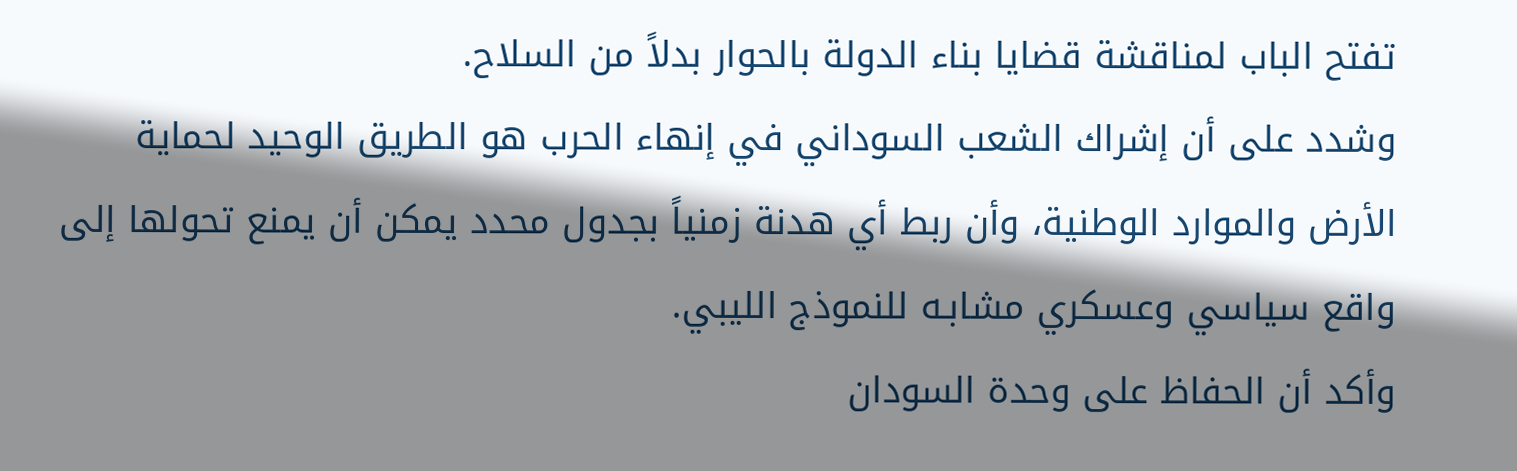تفتح الباب لمناقشة قضايا بناء الدولة بالحوار بدلاً من السلاح.
وشدد على أن إشراك الشعب السوداني في إنهاء الحرب هو الطريق الوحيد لحماية الأرض والموارد الوطنية، وأن ربط أي هدنة زمنياً بجدول محدد يمكن أن يمنع تحولها إلى واقع سياسي وعسكري مشابـه للنموذج الليبي.
وأكد أن الحفاظ على وحدة السودان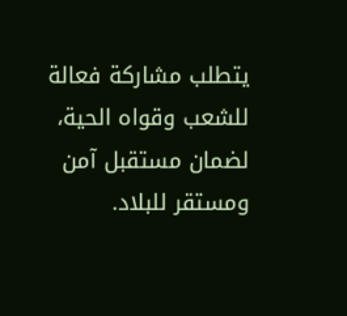يتطلب مشاركة فعالة للشعب وقواه الحية، لضمان مستقبل آمن ومستقر للبلاد.